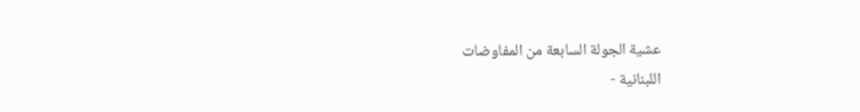عشية الجولة السابعة من المفاوضات
اللبنانية -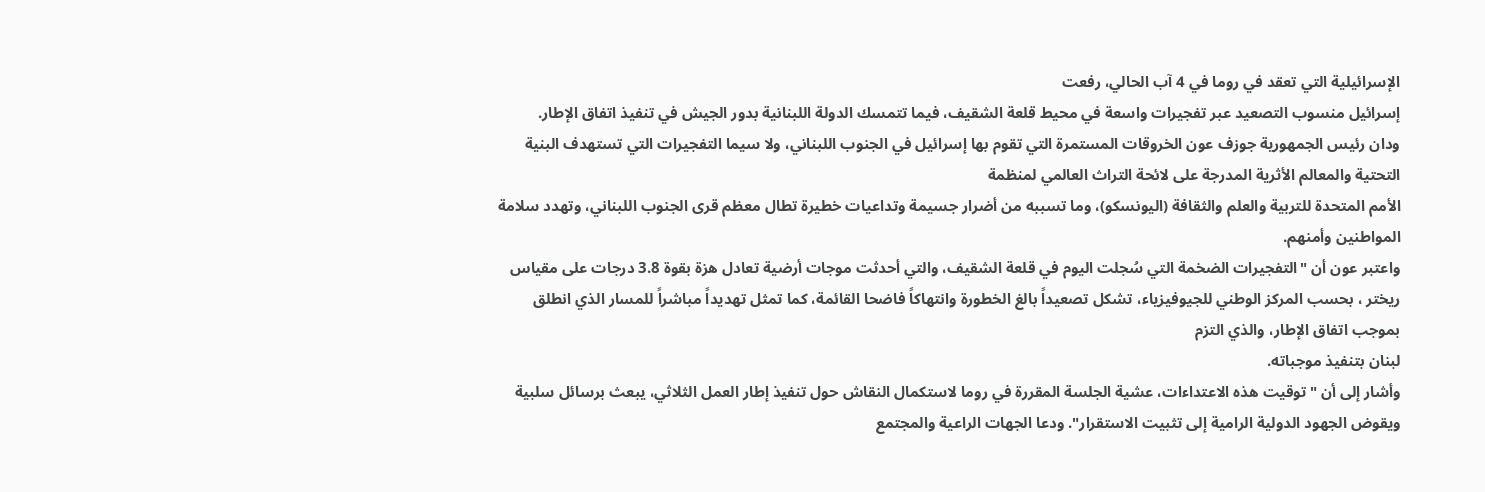الإسرائيلية التي تعقد في روما في 4 آب الحالي، رفعت
إسرائيل منسوب التصعيد عبر تفجيرات واسعة في محيط قلعة الشقيف، فيما تتمسك الدولة اللبنانية بدور الجيش في تنفيذ اتفاق الإطار.
ودان رئيس الجمهورية جوزف عون الخروقات المستمرة التي تقوم بها إسرائيل في الجنوب اللبناني، ولا سيما التفجيرات التي تستهدف البنية التحتية والمعالم الأثرية المدرجة على لائحة التراث العالمي لمنظمة
الأمم المتحدة للتربية والعلم والثقافة (اليونسكو)، وما تسببه من أضرار جسيمة وتداعيات خطيرة تطال معظم قرى الجنوب اللبناني، وتهدد سلامة المواطنين وأمنهم.
واعتبر عون أن "التفجيرات الضخمة التي سُجلت اليوم في قلعة الشقيف، والتي أحدثت موجات أرضية تعادل هزة بقوة 3.8 درجات على مقياس ريختر ، بحسب المركز الوطني للجيوفيزياء، تشكل تصعيداً بالغ الخطورة وانتهاكاً فاضحا القائمة، كما تمثل تهديداً مباشراً للمسار الذي انطلق بموجب اتفاق الإطار، والذي التزم
لبنان بتنفيذ موجباته.
وأشار إلى أن "توقيت هذه الاعتداءات، عشية الجلسة المقررة في روما لاستكمال النقاش حول تنفيذ إطار العمل الثلاثي، يبعث برسائل سلبية ويقوض الجهود الدولية الرامية إلى تثبيت الاستقرار". ودعا الجهات الراعية والمجتمع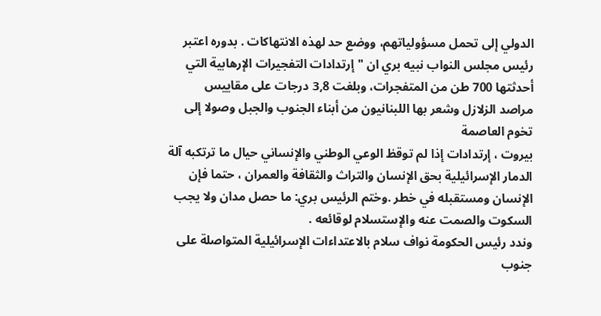الدولي إلى تحمل مسؤولياتهم، ووضع حد لهذه الانتهاكات . بدوره اعتبر
رئيس مجلس النواب نبيه بري ان " إرتدادات التفجيرات الإرهابية التي أحدثتها 700 طن من المتفجرات، وبلغت 3,8 درجات على مقاييس مراصد الزلازل وشعر بها اللبنانيون من أبناء الجنوب والجبل وصولا إلى تخوم العاصمة
بيروت ، إرتدادات إذا لم توقظ الوعي الوطني والإنساني حيال ما ترتكبه آلة الدمار الإسرائيلية بحق الإنسان والتراث والثقافة والعمران ، حتما فإن الإنسان ومستقبله في خطر .وختم الرئيس بري: ما حصل مدان ولا يجب السكوت والصمت عنه والإستسلام لوقائعه .
وندد رئيس الحكومة نواف سلام بالاعتداءات الإسرائيلية المتواصلة على جنوب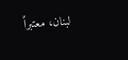لبنان، معتبراً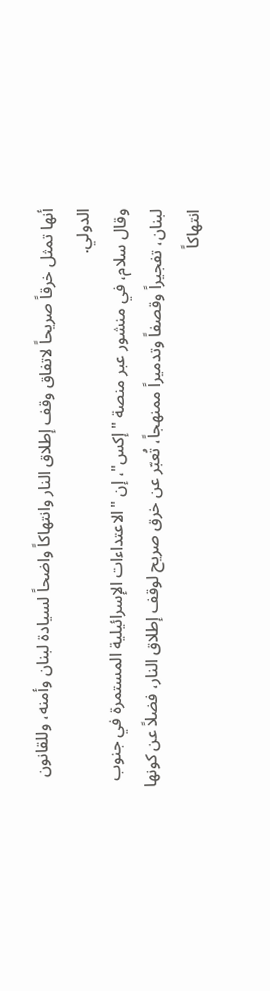أنها تمثل خرقاً صريحاً لاتفاق وقف إطلاق النار وانتهاكاً واضحاً لسيادة لبنان وأمنه، وللقانون الدولي.
وقال سلام، في منشور عبر منصة "إكس"، إن "الاعتداءات الإسرائيلية المستمرة في جنوب لبنان، تفجيراً وقصفاً وتدميراً ممنهجاً، تُعبّر عن خرق صريح لوقف إطلاق النار، فضلاً عن كونها انتهاكاً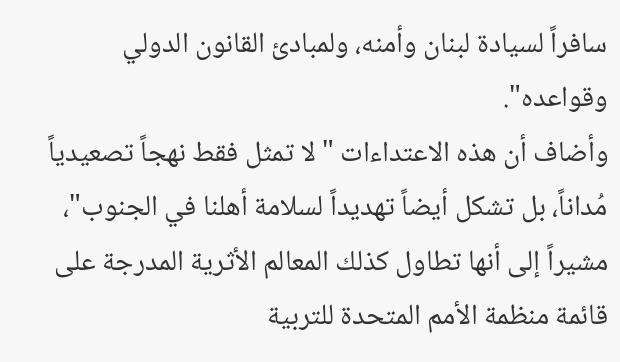سافراً لسيادة لبنان وأمنه، ولمبادئ القانون الدولي وقواعده".
وأضاف أن هذه الاعتداءات "لا تمثل فقط نهجاً تصعيدياً مُداناً، بل تشكل أيضاً تهديداً لسلامة أهلنا في الجنوب"، مشيراً إلى أنها تطاول كذلك المعالم الأثرية المدرجة على قائمة منظمة الأمم المتحدة للتربية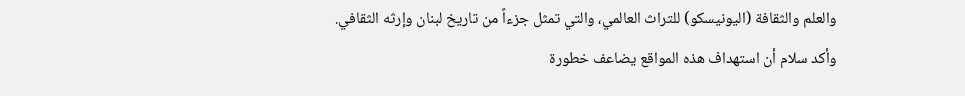والعلم والثقافة (اليونيسكو) للتراث العالمي، والتي تمثل جزءاً من تاريخ لبنان وإرثه الثقافي.
وأكد سلام أن استهداف هذه المواقع يضاعف خطورة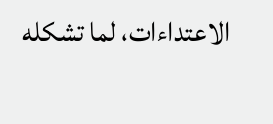الاعتداءات، لما تشكله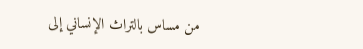من مساس بالتراث الإنساني إلى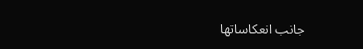جانب انعكاساتها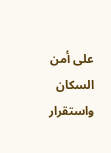على أمن السكان واستقرار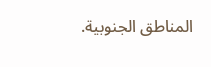المناطق الجنوبية.